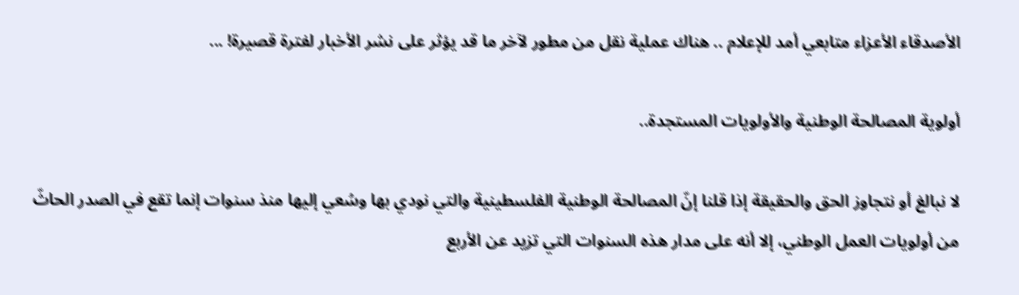الأصدقاء الأعزاء متابعي أمد للإعلام .. هناك عملية نقل من مطور لآخر ما قد يؤثر على نشر الأخبار لفترة قصيرة! ...

أولوية المصالحة الوطنية والأولويات المستجدة..

لا نبالغ أو نتجاوز الحق والحقيقة إذا قلنا إنّ المصالحة الوطنية الفلسطينية والتي نودي بها وسُعي إليها منذ سنوات إنما تقع في الصدر الحاثّ من أولويات العمل الوطني، إلا أنه على مدار هذه السنوات التي تزيد عن الأربع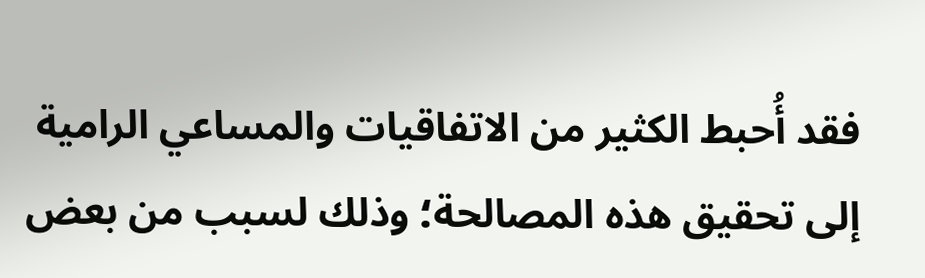فقد أُحبط الكثير من الاتفاقيات والمساعي الرامية إلى تحقيق هذه المصالحة؛ وذلك لسبب من بعض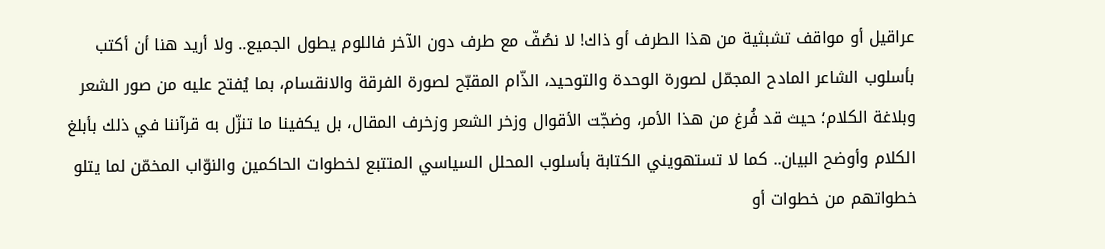عراقيل أو مواقف تشبثية من هذا الطرف أو ذاك! لا نصُفّ مع طرف دون الآخر فاللوم يطول الجميع.. ولا أريد هنا أن أكتب بأسلوب الشاعر المادح المجمّل لصورة الوحدة والتوحيد، الذّام المقبّح لصورة الفرقة والانقسام، بما يُفتح عليه من صور الشعر وبلاغة الكلام؛ حيث قد فُرغ من هذا الأمر، وضجّت الأقوال وزخر الشعر وزخرف المقال، بل يكفينا ما تنزّل به قرآننا في ذلك بأبلغ الكلام وأوضح البيان.. كما لا تستهويني الكتابة بأسلوب المحلل السياسي المتتبع لخطوات الحاكمين والنوّاب المخمّن لما يتلو خطواتهم من خطوات أو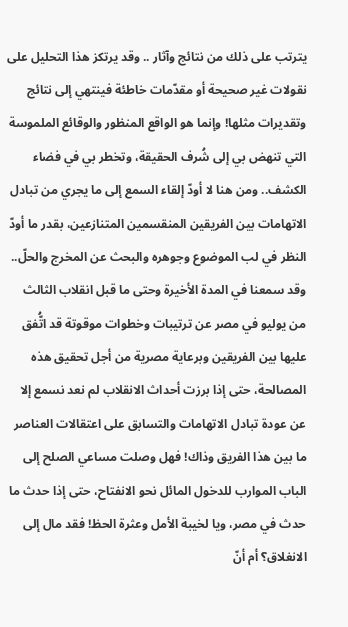يترتب على ذلك من نتائج وآثار .. وقد يرتكز هذا التحليل على نقولات غير صحيحة أو مقدّمات خاطئة فينتهي إلى نتائج وتقديرات مثلها! وإنما هو الواقع المنظور والوقائع الملموسة التي تنهض بي إلى شُرف الحقيقة، وتخطر بي في فضاء الكشف.. ومن هنا لا أودّ إلقاء السمع إلى ما يجري من تبادل الاتهامات بين الفريقين المنقسمين المتنازعين، بقدر ما أودّ النظر في لب الموضوع وجوهره والبحث عن المخرج والحلّ.. وقد سمعنا في المدة الأخيرة وحتى ما قبل انقلاب الثالث من يوليو في مصر عن ترتيبات وخطوات موقوتة قد اتُّفق عليها بين الفريقين وبرعاية مصرية من أجل تحقيق هذه المصالحة، حتى إذا برزت أحداث الانقلاب لم نعد نسمع إلا عن عودة تبادل الاتهامات والتسابق على اعتقالات العناصر ما بين هذا الفريق وذاك! فهل وصلت مساعي الصلح إلى الباب الموارب للدخول المائل نحو الانفتاح، حتى إذا حدث ما حدث في مصر، ويا لخيبة الأمل وعثرة الحظ! فقد مال إلى الانغلاق؟ أم أنّ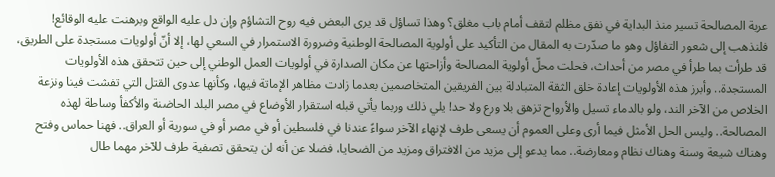عربة المصالحة تسير منذ البداية في نفق مظلم لتقف أمام باب مغلق؟ وهذا تساؤل قد يرى البعض فيه روح التشاؤم وإن دل عليه الواقع وبرهنت عليه الوقائع! فلنذهب إلى شعور التفاؤل وهو ما صدّرت به المقال من التأكيد على أولوية المصالحة الوطنية وضرورة الاستمرار في السعي لها، إلا أنّ أولويات مستجدة على الطريق، قد طرأت بما طرأ في مصر من أحداث، فحلت محلّ أولوية المصالحة وأزاحتها عن مكان الصدارة في أولويات العمل الوطني إلى حين تتحقق هذه الأولويات المستجدة.. وأبرز هذه الأولويات إعادة خلق الثقة المتبادلة بين الفريقين المتخاصمين بعدما زادت مظاهر الإماتة فيها، وكأنها عدوى القتل التي تفشت فينا ونزعة الخلاص من الآخر الند، ولو بالدماء تسيل والأرواح تزهق بلا ورع ولا حد! يلي ذلك وربما يأتي قبله استقرار الأوضاع في مصر البلد الحاضنة والأكفأ وساطة لهذه المصالحة.. وليس الحل الأمثل فيما أرى وعلى العموم أن يسعى طرف لإنهاء الآخر سواءً عندنا في فلسطين أو في مصر أو في سورية أو العراق.. فهنا حماس وفتح وهناك شيعة وسنة وهناك نظام ومعارضة.. مما يدعو إلى مزيد من الافتراق ومزيد من الضحايا، فضلا عن أنه لن يتحقق تصفية طرف للآخر مهما طال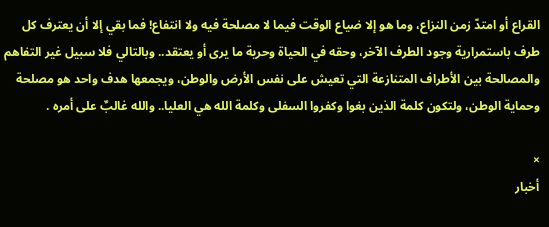القراع أو امتدّ زمن النزاع، وما هو إلا ضياع الوقت فيما لا مصلحة فيه ولا انتفاع! فما بقي إلا أن يعترف كل طرف باستمرارية وجود الطرف الآخر، وحقه في الحياة وحرية ما يرى أو يعتقد.. وبالتالي فلا سبيل غير التفاهم والمصالحة بين الأطراف المتنازعة التي تعيش على نفس الأرض والوطن، ويجمعها هدف واحد هو مصلحة وحماية الوطن، ولتكون كلمة الذين بغوا وكفروا السفلى وكلمة الله هي العليا.. والله غالبٌ على أمره .

×
أخبار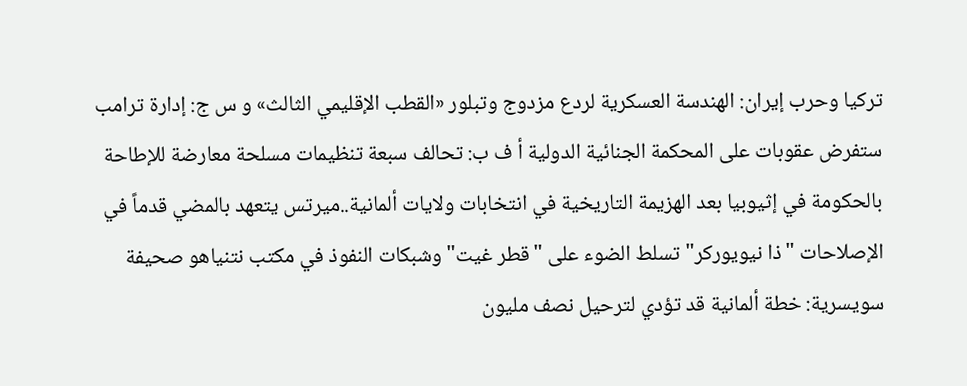تركيا وحرب إيران: الهندسة العسكرية لردع مزدوج وتبلور «القطب الإقليمي الثالث» و س ج: إدارة ترامب ستفرض عقوبات على المحكمة الجنائية الدولية أ ف ب: تحالف سبعة تنظيمات مسلحة معارضة للإطاحة بالحكومة في إثيوبيا بعد الهزيمة التاريخية في انتخابات ولايات ألمانية..ميرتس يتعهد بالمضي قدماً في الإصلاحات "ذا نيويوركر" تسلط الضوء على "قطر غيت" وشبكات النفوذ في مكتب نتنياهو صحيفة سويسرية: خطة ألمانية قد تؤدي لترحيل نصف مليون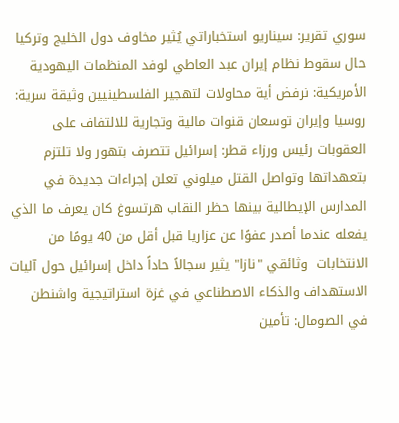سوري تقرير: سيناريو استخباراتي يُثير مخاوف دول الخليج وتركيا حال سقوط نظام إيران عبد العاطي لوفد المنظمات اليهودية الأمريكية: نرفض أية محاولات لتهجير الفلسطينيين وثيقة سرية: روسيا وإيران توسعان قنوات مالية وتجارية للالتفاف على العقوبات رئيس ورزاء قطر: إسرائيل تتصرف بتهور ولا تلتزم بتعهداتها وتواصل القتل ميلوني تعلن إجراءات جديدة في المدارس الإيطالية بينها حظر النقاب هرتسوغ كان يعرف ما الذي يفعله عندما أصدر عفوًا عن عزاريا قبل أقل من 40 يومًا من الانتخابات  وثائقي "نازا" يثير سجالاً حاداً داخل إسرائيل حول آليات الاستهداف والذكاء الاصطناعي في غزة استراتيجية واشنطن في الصومال: تأمين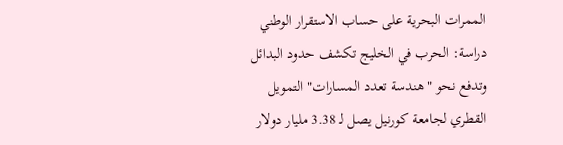الممرات البحرية على حساب الاستقرار الوطني دراسة: الحرب في الخليج تكشف حدود البدائل وتدفع نحو "هندسة تعدد المسارات" التمويل القطري لجامعة كورنيل يصل لـ 3.38 مليار دولار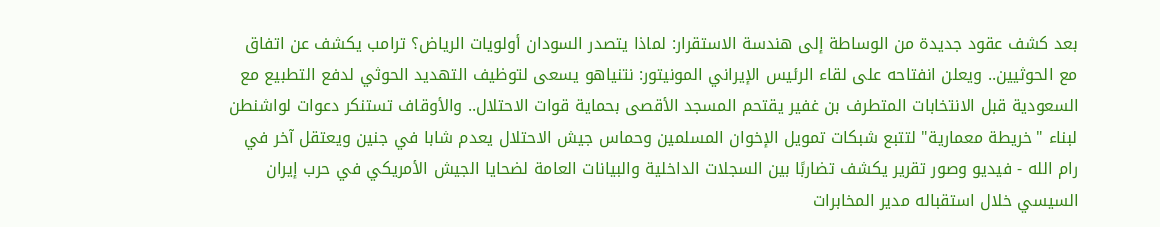بعد كشف عقود جديدة من الوساطة إلى هندسة الاستقرار: لماذا يتصدر السودان أولويات الرياض؟ ترامب يكشف عن اتفاق مع الحوثيين.. ويعلن انفتاحه على لقاء الرئيس الإيراني المونيتور: نتنياهو يسعى لتوظيف التهديد الحوثي لدفع التطبيع مع السعودية قبل الانتخابات المتطرف بن غفير يقتحم المسجد الأقصى بحماية قوات الاحتلال.. والأوقاف تستنكر دعوات لواشنطن لبناء "خريطة معمارية" لتتبع شبكات تمويل الإخوان المسلمين وحماس جيش الاحتلال يعدم شابا في جنين ويعتقل آخر في رام الله - فيديو وصور تقرير يكشف تضاربًا بين السجلات الداخلية والبيانات العامة لضحايا الجيش الأمريكي في حرب إيران السيسي خلال استقباله مدير المخابرات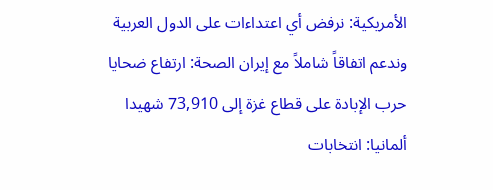الأمريكية: نرفض أي اعتداءات على الدول العربية وندعم اتفاقاً شاملاً مع إيران الصحة: ارتفاع ضحايا حرب الإبادة على قطاع غزة إلى 73,910 شهيدا ألمانيا: انتخابات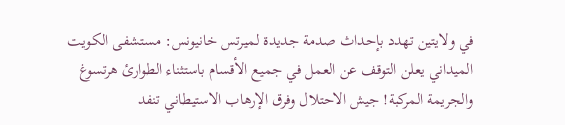في ولايتين تهدد بإحداث صدمة جديدة لميرتس خانيونس: مستشفى الكويت الميداني يعلن التوقف عن العمل في جميع الأقسام باستثناء الطوارئ هرتسوغ والجريمة المركبة! جيش الاحتلال وفرق الإرهاب الاستيطاني تنفد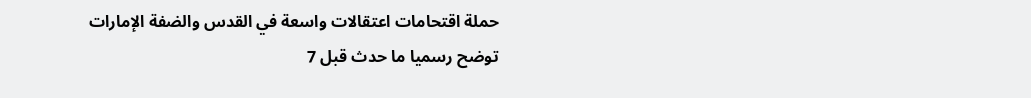حملة اقتحامات اعتقالات واسعة في القدس والضفة الإمارات توضح رسميا ما حدث قبل 7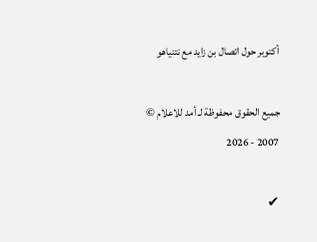أكتوبر حول اتصال بن زايد مع نتنياهو

جميع الحقوق محفوظة لـ أمد للاعلام © 2007 - 2026

✔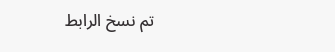تم نسخ الرابط